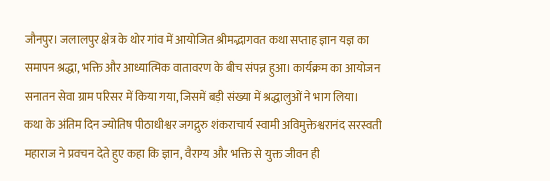जौनपुर। जलालपुर क्षेत्र के थोर गांव में आयोजित श्रीमद्भागवत कथा सप्ताह ज्ञान यज्ञ का समापन श्रद्धा, भक्ति और आध्यात्मिक वातावरण के बीच संपन्न हुआ। कार्यक्रम का आयोजन सनातन सेवा ग्राम परिसर में किया गया, जिसमें बड़ी संख्या में श्रद्धालुओं ने भाग लिया।
कथा के अंतिम दिन ज्योतिष पीठाधीश्वर जगद्गुरु शंकराचार्य स्वामी अविमुक्तेश्वरानंद सरस्वती महाराज ने प्रवचन देते हुए कहा कि ज्ञान, वैराग्य और भक्ति से युक्त जीवन ही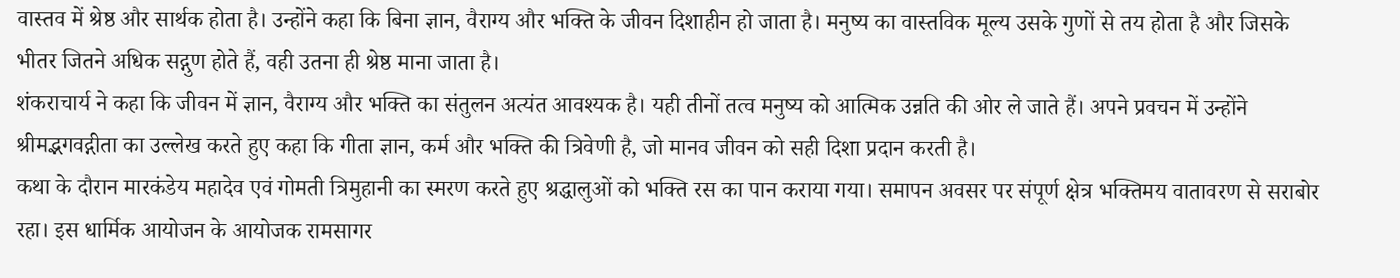वास्तव में श्रेष्ठ और सार्थक होता है। उन्होंने कहा कि बिना ज्ञान, वैराग्य और भक्ति के जीवन दिशाहीन हो जाता है। मनुष्य का वास्तविक मूल्य उसके गुणों से तय होता है और जिसके भीतर जितने अधिक सद्गुण होते हैं, वही उतना ही श्रेष्ठ माना जाता है।
शंकराचार्य ने कहा कि जीवन में ज्ञान, वैराग्य और भक्ति का संतुलन अत्यंत आवश्यक है। यही तीनों तत्व मनुष्य को आत्मिक उन्नति की ओर ले जाते हैं। अपने प्रवचन में उन्होंने श्रीमद्भगवद्गीता का उल्लेख करते हुए कहा कि गीता ज्ञान, कर्म और भक्ति की त्रिवेणी है, जो मानव जीवन को सही दिशा प्रदान करती है।
कथा के दौरान मारकंडेय महादेव एवं गोमती त्रिमुहानी का स्मरण करते हुए श्रद्धालुओं को भक्ति रस का पान कराया गया। समापन अवसर पर संपूर्ण क्षेत्र भक्तिमय वातावरण से सराबोर रहा। इस धार्मिक आयोजन के आयोजक रामसागर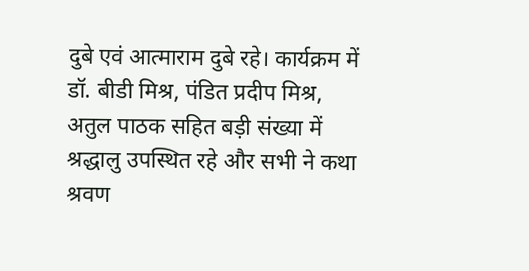दुबे एवं आत्माराम दुबे रहे। कार्यक्रम में डॉ. बीडी मिश्र, पंडित प्रदीप मिश्र, अतुल पाठक सहित बड़ी संख्या में श्रद्धालु उपस्थित रहे और सभी ने कथा श्रवण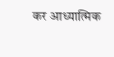कर आध्यात्मिक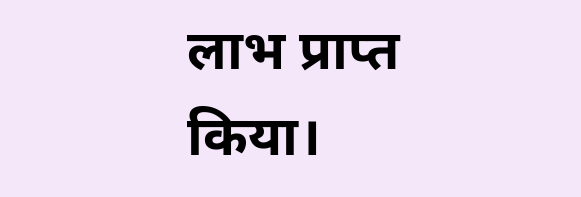लाभ प्राप्त किया।